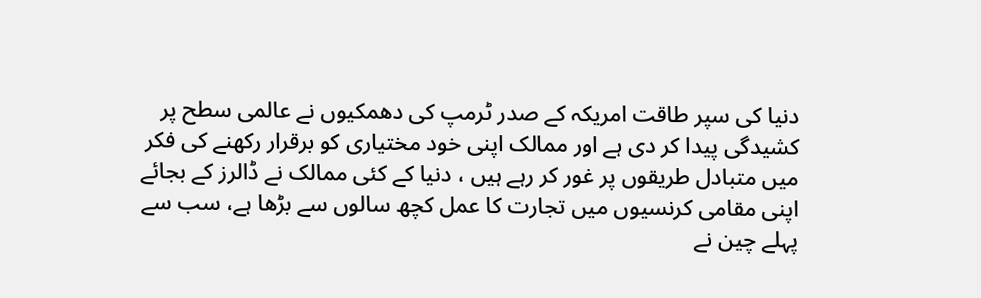دنیا کی سپر طاقت امریکہ کے صدر ٹرمپ کی دھمکیوں نے عالمی سطح پر کشیدگی پیدا کر دی ہے اور ممالک اپنی خود مختیاری کو برقرار رکھنے کی فکر میں متبادل طریقوں پر غور کر رہے ہیں ، دنیا کے کئی ممالک نے ڈالرز کے بجائے اپنی مقامی کرنسیوں میں تجارت کا عمل کچھ سالوں سے بڑھا ہے، سب سے پہلے چین نے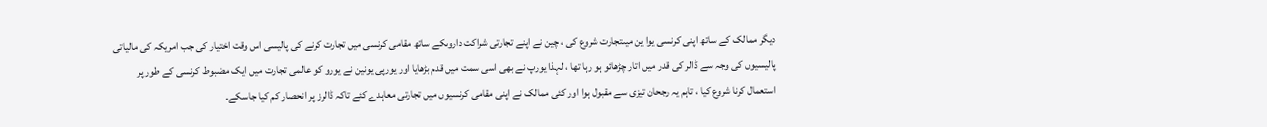دیگر ممالک کے ساتھ اپنی کرنسی یوا ین میںتجارت شروع کی ، چین نے اپنے تجارتی شراکت داروںکے ساتھ مقامی کرنسی میں تجارت کرنے کی پالیسی اس وقت اختیار کی جب امریکہ کی مالیاتی پالیسیوں کی وجہ سے ڈالر کی قدر میں اتار چڑھائو ہو رہا تھا ، لہذا یورپ نے بھی اسی سمت میں قدم بڑھایا اور یورپی یونین نے یورو کو عالمی تجارت میں ایک مضبوط کرنسی کے طور پر استعمال کرنا شروع کیا ، تاہم یہ رجحان تیزی سے مقبول ہوا اور کئی ممالک نے اپنی مقامی کرنسیوں میں تجارتی معاہدے کئے تاکہ ڈالرز پر انحصار کم کیا جاسکے۔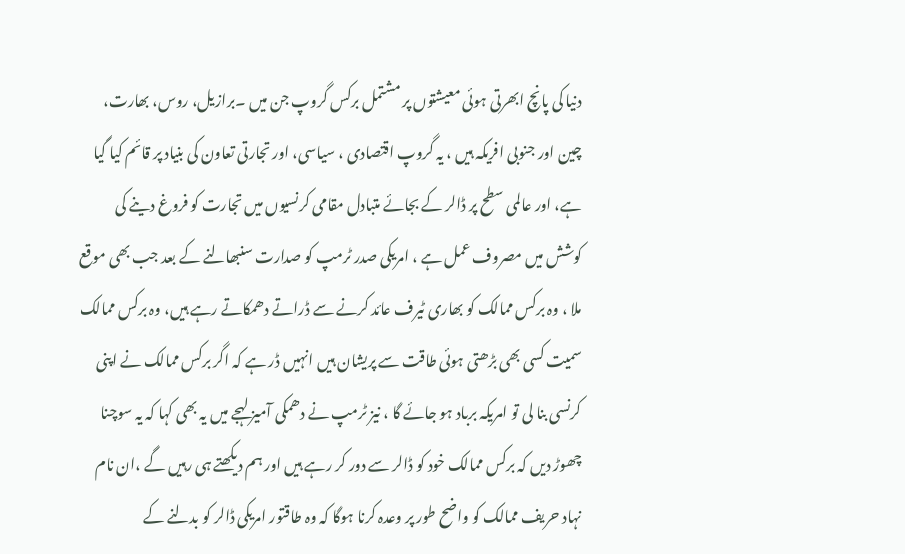دنیا کی پانچ ابھرتی ہوئی معیشتوں پر مشتمل برکس گروپ جن میں ۔برازیل، روس، بھارت، چین اور جنوبی افریکہ ہیں ، یہ گروپ اقتصادی ، سیاسی، اور تجارتی تعاون کی بنیاد پر قائم کیا گیا ہے، اور عالمی سطح پر ڈالر کے بجائے متبادل مقامی کرنسیوں میں تجارت کو فروغ دینے کی کوشش میں مصروف عمل ہے ، امریکی صدر ٹرمپ کو صدارت سنبھالنے کے بعد جب بھی موقع ملا ، وہ برکس ممالک کو بھاری ٹیرف عائد کرنے سے ڈراتے دھمکاتے رہے ہیں، وہ برکس ممالک سمیت کسی بھی بڑھتی ہوئی طاقت سے پریشان ہیں انہیں ڈر ہے کہ اگر برکس ممالک نے اپنی کرنسی بنا لی تو امریکہ برباد ہو جائے گا ، نیز ٹرمپ نے دھمکی آمیز لہجے میں یہ بھی کہا کہ یہ سوچنا چھوڑ دیں کہ برکس ممالک خود کو ڈالر سے دور کر رہے ہیں اور ہم دیکھتے ہی رہیں گے ،ان نام نہاد حریف ممالک کو واضح طور پر وعدہ کرنا ہوگا کہ وہ طاقتور امریکی ڈالر کو بدلنے کے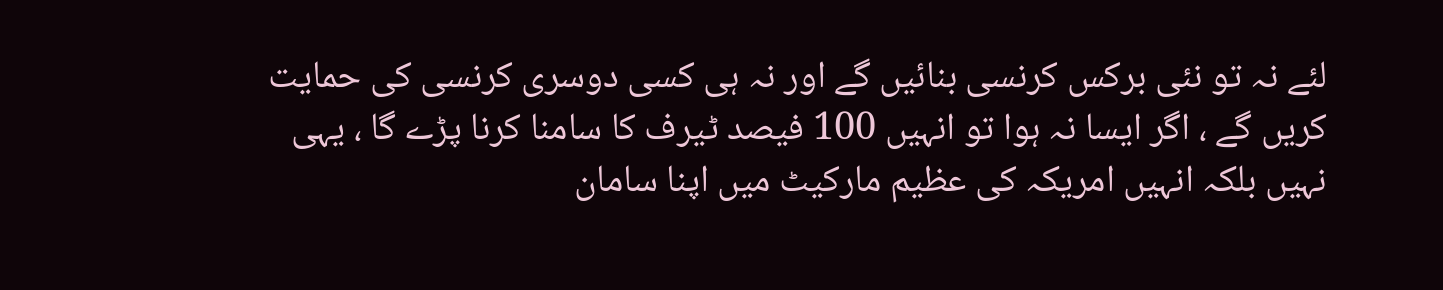لئے نہ تو نئی برکس کرنسی بنائیں گے اور نہ ہی کسی دوسری کرنسی کی حمایت کریں گے ، اگر ایسا نہ ہوا تو انہیں 100 فیصد ٹیرف کا سامنا کرنا پڑے گا ، یہی نہیں بلکہ انہیں امریکہ کی عظیم مارکیٹ میں اپنا سامان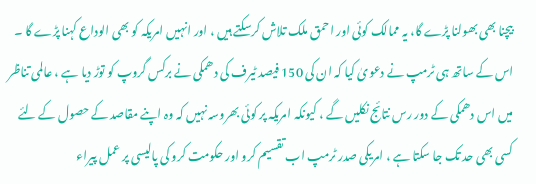بیچنا بھی بھولنا پڑے گا، یہ ممالک کوئی اور احمق ملک تلاش کرسکتے ہیں ، اور انہیں امریکہ کو بھی الوداع کہنا پڑے گا ۔
اس کے ساتھ ہی ٹرمپ نے دعویٰ کیا کہ ان کی 150 فیصد ٹیرف کی دھمکی نے برکس گروپ کو توڑ دیا ہے ، عالمی تناظر میں اس دھمکی کے دور رس نتائج نکلیں گے ، کیونکہ امریکہ پر کوئی بھروسہ نہیں کہ وہ اپنے مقاصد کے حصول کے لئے کسی بھی حد تک جا سکتا ہے ، امریکی صدر ٹرمپ اب تقسیم کرو اور حکومت کرو کی پالیسی پر عمل پیراء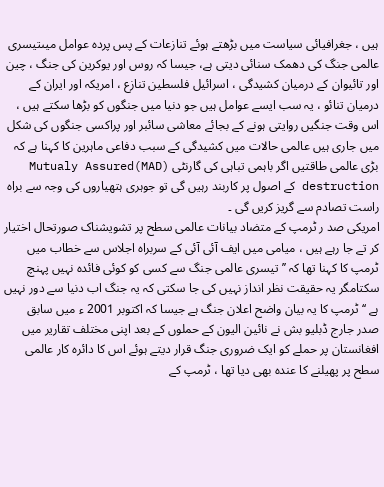ہیں ، جغرافیائی سیاست میں بڑھتے ہوئے تنازعات کے پس پردہ عوامل میںتیسری عالمی جنگ کی دھمک سنائی دیتی ہے، جیسا کہ روس اور یوکرین کی جنگ ، چین اور تائیوان کے درمیان کشیدگی ، اسرائیل فلسطین تنازع ، امریکہ اور ایران کے درمیان تنائو ، یہ سب ایسے عوامل ہیں جو دنیا میں جنگوں کو بڑھا سکتے ہیں ، اس وقت جنگیں روایتی ہونے کے بجائے معاشی سائبر اور پراکسی جنگوں کی شکل میں جاری ہیں عالمی حالات میں کشیدگی کے سبب دفاعی ماہرین کا کہنا ہے کہ بڑی عالمی طاقتیں اگر باہمی تباہی کی گارنٹی (MAD)Mutualy Assured destruction کے اصول پر کاربند رہیں گی تو جوہری ہتھیاروں کی وجہ سے براہ راست تصادم سے گریز کریں گی ۔
امریکی صد ر ٹرمپ کے متضاد بیانات عالمی سطح پر تشویشناک صورتحال اختیار کر تے جا رہے ہیں ، میامی میں ایف آئی آئی کے سربراہ اجلاس سے خطاب میں ٹرمپ کا کہنا تھا کہ ’’ تیسری عالمی جنگ سے کسی کو کوئی فائدہ نہیں پہنچ سکتامگر یہ حقیقت نظر انداز نہیں کی جا سکتی کہ یہ جنگ اب دنیا سے دور نہیں ہے ‘‘ ٹرمپ کا یہ بیان واضح اعلان جنگ ہے جیسا کہ اکتوبر 2001 ء میں سابق صدر جارج ڈبلیو بش نے نائین الیون کے حملوں کے بعد اپنی مختلف تقاریر میں افغانستان پر حملے کو ایک ضروری جنگ قرار دیتے ہوئے اس کا دائرہ کار عالمی سطح پر پھیلنے کا عندہ بھی دیا تھا ، ٹرمپ کے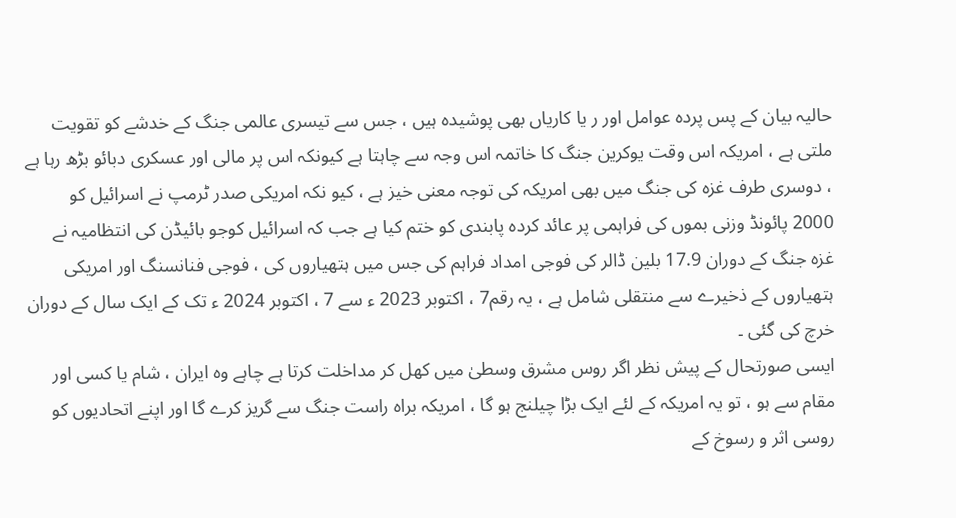حالیہ بیان کے پس پردہ عوامل اور ر یا کاریاں بھی پوشیدہ ہیں ، جس سے تیسری عالمی جنگ کے خدشے کو تقویت ملتی ہے ، امریکہ اس وقت یوکرین جنگ کا خاتمہ اس وجہ سے چاہتا ہے کیونکہ اس پر مالی اور عسکری دبائو بڑھ رہا ہے ، دوسری طرف غزہ کی جنگ میں بھی امریکہ کی توجہ معنی خیز ہے ، کیو نکہ امریکی صدر ٹرمپ نے اسرائیل کو 2000 پائونڈ وزنی بموں کی فراہمی پر عائد کردہ پابندی کو ختم کیا ہے جب کہ اسرائیل کوجو بائیڈن کی انتظامیہ نے غزہ جنگ کے دوران 17.9 بلین ڈالر کی فوجی امداد فراہم کی جس میں ہتھیاروں کی ، فوجی فنانسنگ اور امریکی ہتھیاروں کے ذخیرے سے منتقلی شامل ہے ، یہ رقم7 ، اکتوبر 2023 ء سے 7 ، اکتوبر 2024 ء تک کے ایک سال کے دوران خرچ کی گئی ۔
ایسی صورتحال کے پیش نظر اگر روس مشرق وسطیٰ میں کھل کر مداخلت کرتا ہے چاہے وہ ایران ، شام یا کسی اور مقام سے ہو ، تو یہ امریکہ کے لئے ایک بڑا چیلنج ہو گا ، امریکہ براہ راست جنگ سے گریز کرے گا اور اپنے اتحادیوں کو روسی اثر و رسوخ کے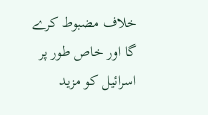خلاف مضبوط کرے گا اور خاص طور پر اسرائیل کو مزید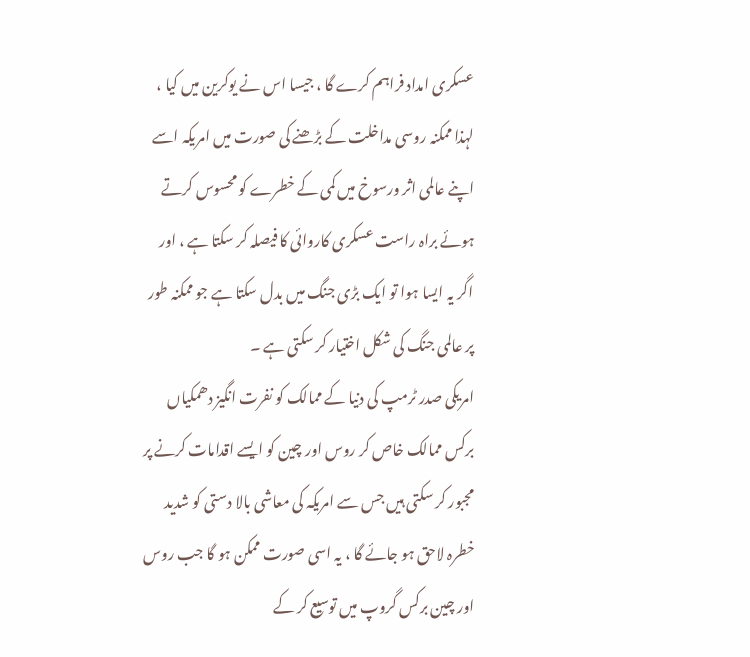عسکری امداد فراہم کرے گا ، جیسا اس نے یوکرین میں کیا ، لہذا ممکنہ روسی مداخلت کے بڑھنے کی صورت میں امریکہ اسے اپنے عالمی اثر ورسوخ میں کمی کے خطرے کو محسوس کرتے ہوئے براہ راست عسکری کاروائی کا فیصلہ کر سکتا ہے ، اور اگر یہ ایسا ہوا تو ایک بڑی جنگ میں بدل سکتا ہے جو ممکنہ طور پر عالمی جنگ کی شکل اختیار کر سکتی ہے ۔
امریکی صدر ٹرمپ کی دنیا کے ممالک کو نفرت انگیز دھمکیاں برکس ممالک خاص کر روس اور چین کو ایسے اقدامات کرنے پر مجبور کر سکتی ہیں جس سے امریکہ کی معاشی بالا دستی کو شدید خطرہ لاحق ہو جائے گا ، یہ اسی صورت ممکن ہو گا جب روس اور چین برکس گروپ میں توسیع کر کے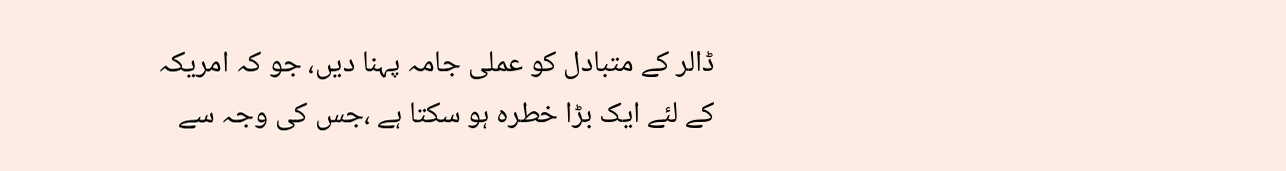ڈالر کے متبادل کو عملی جامہ پہنا دیں، جو کہ امریکہ کے لئے ایک بڑا خطرہ ہو سکتا ہے ،جس کی وجہ سے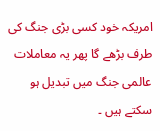امریکہ خود کسی بڑی جنگ کی طرف بڑھے گا پھر یہ معاملات عالمی جنگ میں تبدیل ہو سکتے ہیں ۔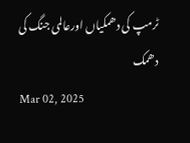ٹرمپ کی دھمکیاں اورعالمی جنگ کی دھمک
Mar 02, 2025